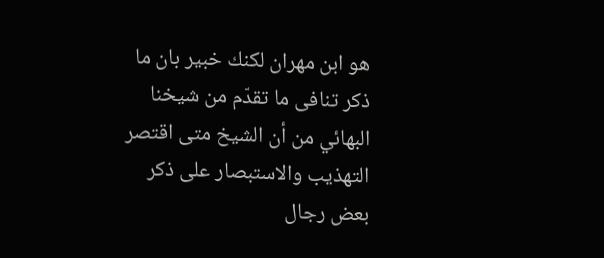هو ابن مهران لكنك خبير بان ما ذكر تنافى ما تقدّم من شيخنا البهائي من أن الشيخ متى اقتصر التهذيب والاستبصار على ذكر بعض رجال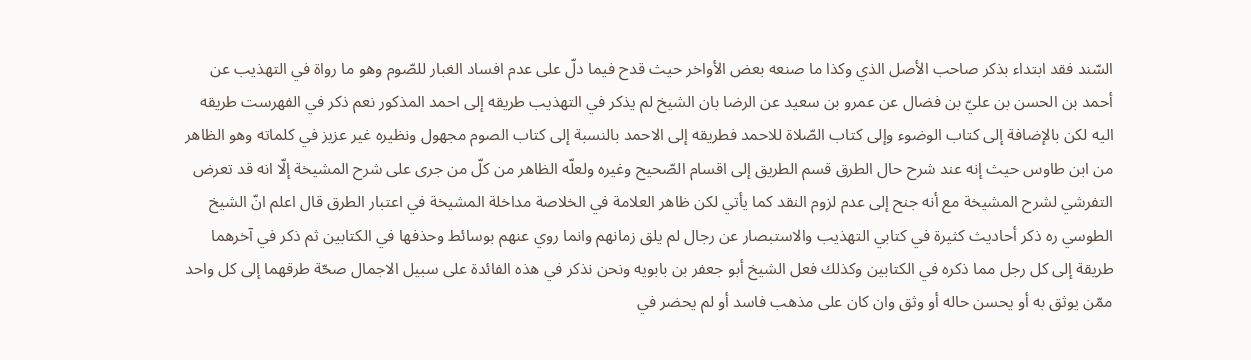السّند فقد ابتداء بذكر صاحب الأصل الذي وكذا ما صنعه بعض الأواخر حيث قدح فيما دلّ على عدم افساد الغبار للصّوم وهو ما رواة في التهذيب عن أحمد بن الحسن بن عليّ بن فضال عن عمرو بن سعيد عن الرضا بان الشيخ لم يذكر في التهذيب طريقه إلى احمد المذكور نعم ذكر في الفهرست طريقه اليه لكن بالإضافة إلى كتاب الوضوء وإلى كتاب الصّلاة للاحمد فطريقه إلى الاحمد بالنسبة إلى كتاب الصوم مجهول ونظيره غير عزيز في كلماته وهو الظاهر من ابن طاوس حيث إنه عند شرح حال الطرق قسم الطريق إلى اقسام الصّحيح وغيره ولعلّه الظاهر من كلّ من جرى على شرح المشيخة إلّا انه قد تعرض التفرشي لشرح المشيخة مع أنه جنح إلى عدم لزوم النقد كما يأتي لكن ظاهر العلامة في الخلاصة مداخلة المشيخة في اعتبار الطرق قال اعلم انّ الشيخ الطوسي ره ذكر أحاديث كثيرة في كتابي التهذيب والاستبصار عن رجال لم يلق زمانهم وانما روي عنهم بوسائط وحذفها في الكتابين ثم ذكر في آخرهما طريقة إلى كل رجل مما ذكره في الكتابين وكذلك فعل الشيخ أبو جعفر بن بابويه ونحن نذكر في هذه الفائدة على سبيل الاجمال صحّة طرقهما إلى كل واحد ممّن يوثق به أو يحسن حاله أو وثق وان كان على مذهب فاسد أو لم يحضر في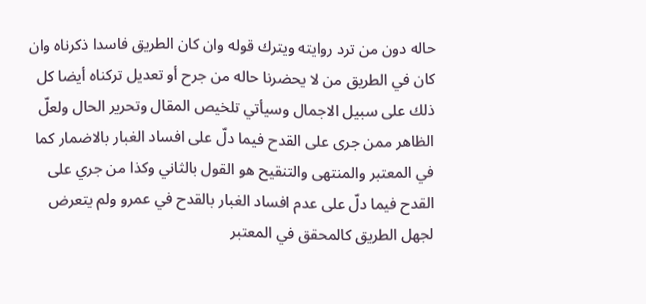حاله دون من ترد روايته ويترك قوله وان كان الطريق فاسدا ذكرناه وان كان في الطريق من لا يحضرنا حاله من جرح أو تعديل تركناه أيضا كل ذلك على سبيل الاجمال وسيأتي تلخيص المقال وتحرير الحال ولعلّ الظاهر ممن جرى على القدح فيما دلّ على افساد الغبار بالاضمار كما في المعتبر والمنتهى والتنقيح هو القول بالثاني وكذا من جري على القدح فيما دلّ على عدم افساد الغبار بالقدح في عمرو ولم يتعرض لجهل الطريق كالمحقق في المعتبر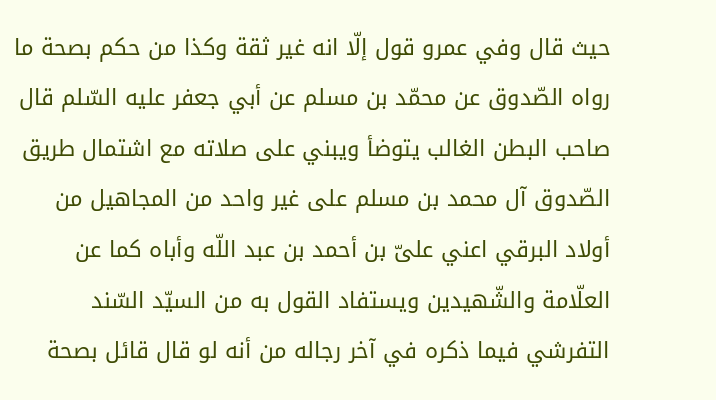حيث قال وفي عمرو قول إلّا انه غير ثقة وكذا من حكم بصحة ما رواه الصّدوق عن محمّد بن مسلم عن أبي جعفر عليه السّلم قال صاحب البطن الغالب يتوضأ ويبني على صلاته مع اشتمال طريق الصّدوق آل محمد بن مسلم على غير واحد من المجاهيل من أولاد البرقي اعني علىّ بن أحمد بن عبد اللّه وأباه كما عن العلّامة والشّهيدين ويستفاد القول به من السيّد السّند التفرشي فيما ذكره في آخر رجاله من أنه لو قال قائل بصحة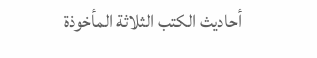أحاديث الكتب الثلاثة المأخوذة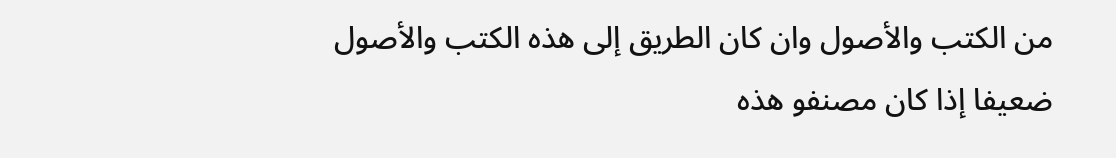من الكتب والأصول وان كان الطريق إلى هذه الكتب والأصول ضعيفا إذا كان مصنفو هذه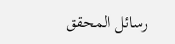رسائل المحقق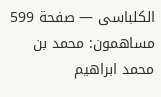الكلباسى — صفحة 599
مساهمون: محمد بن محمد ابراهيم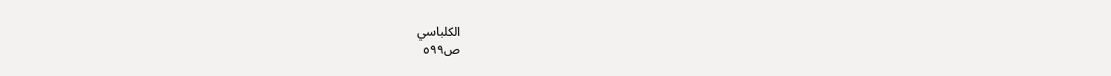الكلباسي
ص٥٩٩